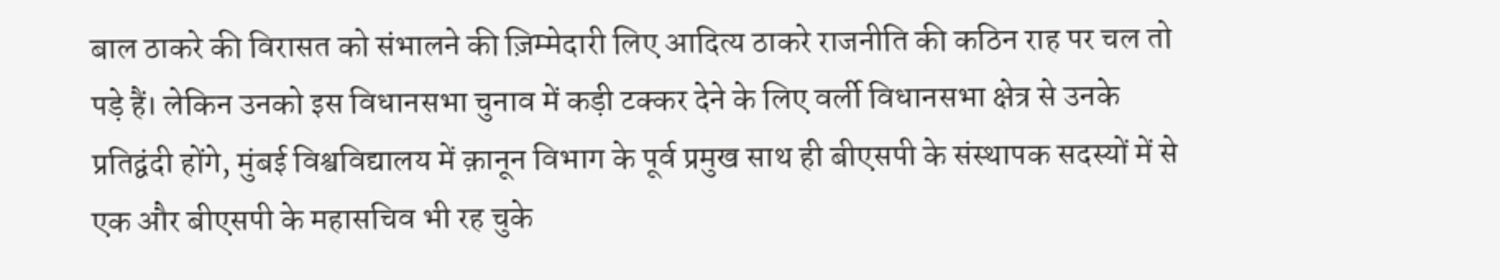बाल ठाकरे की विरासत को संभालने की ज़िम्मेदारी लिए आदित्य ठाकरे राजनीति की कठिन राह पर चल तो पड़े हैं। लेकिन उनको इस विधानसभा चुनाव में कड़ी टक्कर देने के लिए वर्ली विधानसभा क्षेत्र से उनके प्रतिद्वंदी होंगे, मुंबई विश्वविद्यालय में क़ानून विभाग के पूर्व प्रमुख साथ ही बीएसपी के संस्थापक सदस्यों में से एक और बीएसपी के महासचिव भी रह चुके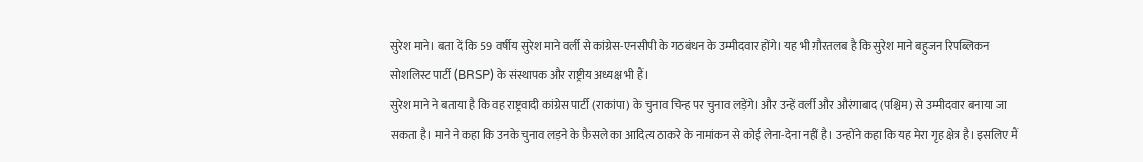सुरेश माने। बता दें कि 59 वर्षीय सुरेश माने वर्ली से कांग्रेस-एनसीपी के गठबंधन के उम्मीदवार होंगे। यह भी ग़ौरतलब है कि सुरेश माने बहुजन रिपब्लिकन सोशलिस्ट पार्टी (BRSP) के संस्थापक और राष्ट्रीय अध्यक्ष भी हैं।
सुरेश माने ने बताया है कि वह राष्ट्रवादी कांग्रेस पार्टी (राकांपा) के चुनाव चिन्ह पर चुनाव लड़ेंगे। और उन्हें वर्ली और औरंगाबाद (पश्चिम) से उम्मीदवार बनाया जा सकता है। माने ने कहा कि उनके चुनाव लड़ने के फ़ैसले का आदित्य ठाकरे के नामांकन से कोई लेना-देना नहीं है। उन्होंने कहा कि यह मेरा गृह क्षेत्र है। इसलिए मैं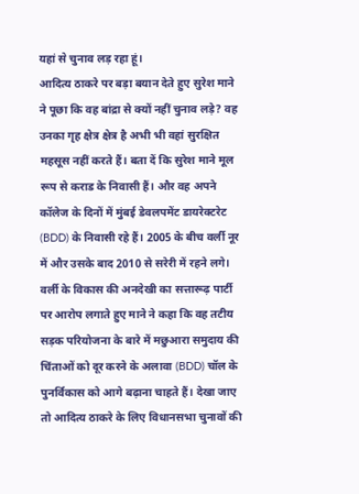यहां से चुनाव लड़ रहा हूं।
आदित्य ठाकरे पर बड़ा बयान देते हुए सुरेश माने ने पूछा कि वह बांद्रा से क्यों नहीं चुनाव लड़े? वह उनका गृह क्षेत्र क्षेत्र है अभी भी वहां सुरक्षित महसूस नहीं करते हैं। बता दें कि सुरेश माने मूल रूप से कराड के निवासी हैं। और वह अपने कॉलेज के दिनों में मुंबई डेवलपमेंट डायरेक्टरेट (BDD) के निवासी रहे हैं। 2005 के बीच वर्ली नूर में और उसके बाद 2010 से सरेरी में रहने लगे।
वर्ली के विकास की अनदेखी का सत्तारूढ़ पार्टी पर आरोप लगाते हुए माने ने कहा कि वह तटीय सड़क परियोजना के बारे में मछुआरा समुदाय की चिंताओं को दूर करने के अलावा (BDD) चॉल के पुनर्विकास को आगे बढ़ाना चाहते हैं। देखा जाए तो आदित्य ठाकरे के लिए विधानसभा चुनावों की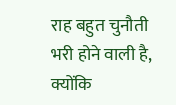राह बहुत चुनौती भरी होने वाली है, क्योंकि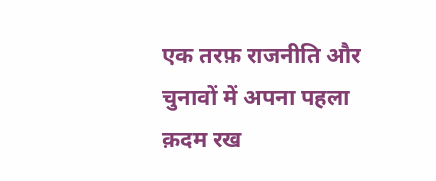एक तरफ़ राजनीति और चुनावों में अपना पहला क़दम रख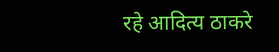रहे आदित्य ठाकरे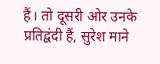हैं। तो दूसरी ओर उनके प्रतिद्वंदी हैं, सुरेश माने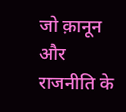जो क़ानून और राजनीति के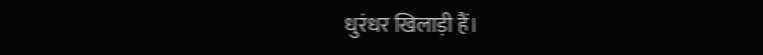धुरंधर खिलाड़ी हैं।